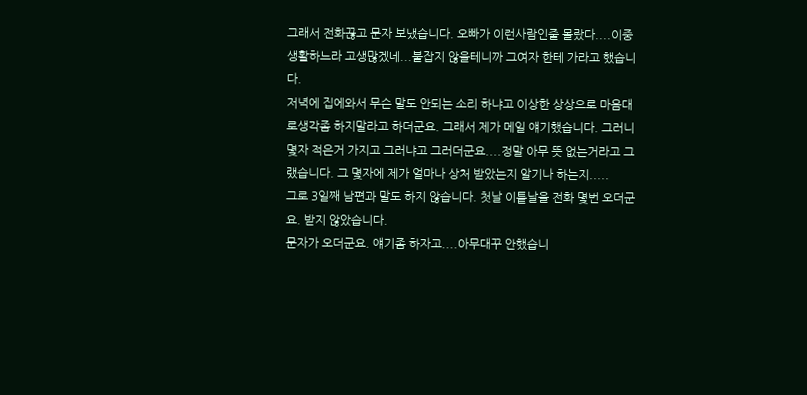그래서 전화끊고 문자 보냈습니다. 오빠가 이런사람인줄 몰랐다....이중생활하느라 고생많겠네...붙잡지 않을테니까 그여자 한테 가라고 했습니다.
저녁에 집에와서 무슨 말도 안되는 소리 하냐고 이상한 상상으로 마음대로생각좀 하지말라고 하더군요. 그래서 제가 메일 얘기했습니다. 그러니 몇자 적은거 가지고 그러냐고 그러더군요....정말 아무 뜻 없는거라고 그랬습니다. 그 몇자에 제가 얼마나 상처 받았는지 알기나 하는지.....
그로 3일째 남편과 말도 하지 않습니다. 첫날 이틑날을 전화 몇번 오더군요. 받지 않았습니다.
문자가 오더군요. 얘기좀 하자고....아무대꾸 안했습니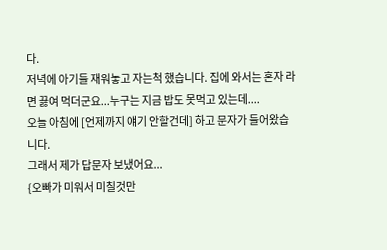다.
저녁에 아기들 재워놓고 자는척 했습니다. 집에 와서는 혼자 라면 끓여 먹더군요...누구는 지금 밥도 못먹고 있는데....
오늘 아침에 [언제까지 얘기 안할건데] 하고 문자가 들어왔습니다.
그래서 제가 답문자 보냈어요...
{오빠가 미워서 미칠것만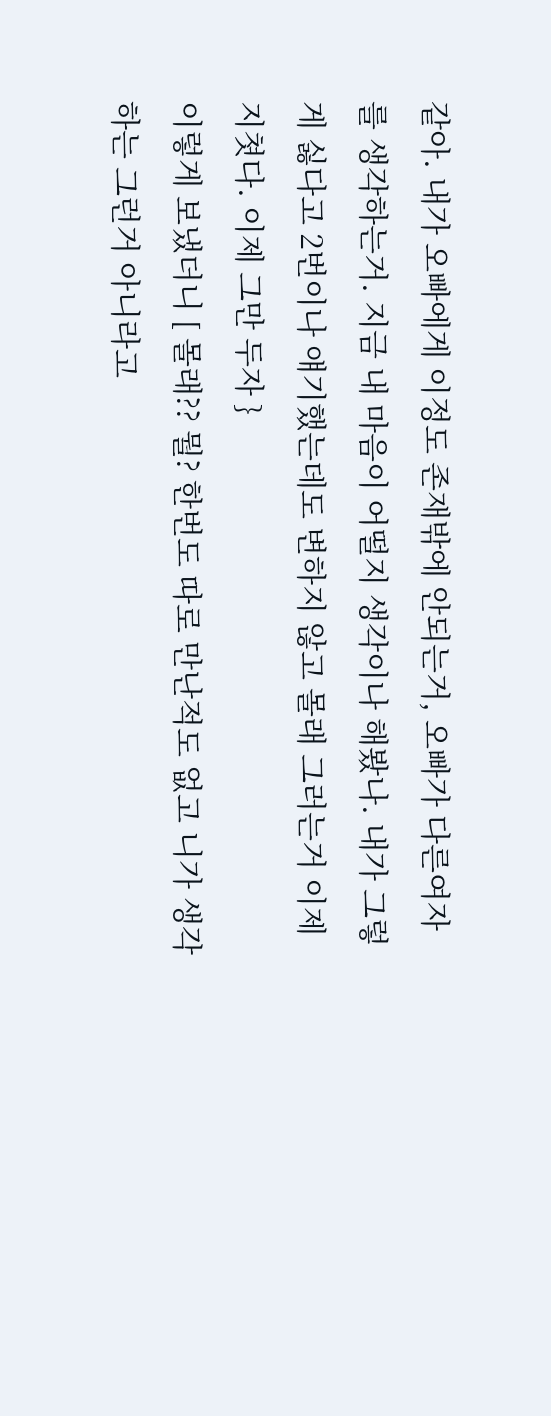같아. 내가 오빠에게 이정도 존재밖에 안되는거, 오빠가 다른여자를 생각하는거. 지금 내 마음이 어떨지 생각이나 해봤나. 내가 그렇게 싫다고 2번이나 얘기했는데도 변하지 않고 몰래 그러는거 이제 지쳣다. 이제 그만 두자 }
이렇게 보냈더니 [ 몰래?? 뭘? 한번도 따로 만난적도 없고 니가 생각하는 그런거 아니라고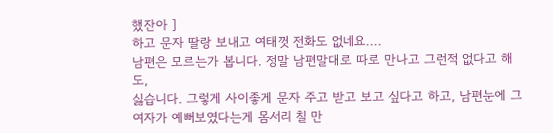했잔아 ]
하고 문자 딸랑 보내고 여태껏 전화도 없네요....
남편은 모르는가 봅니다. 정말 남편말대로 따로 만나고 그런적 없다고 해도,
싫습니다. 그렇게 사이좋게 문자 주고 받고 보고 싶다고 하고, 남편눈에 그여자가 예뻐보였다는게 몸서리 칠 만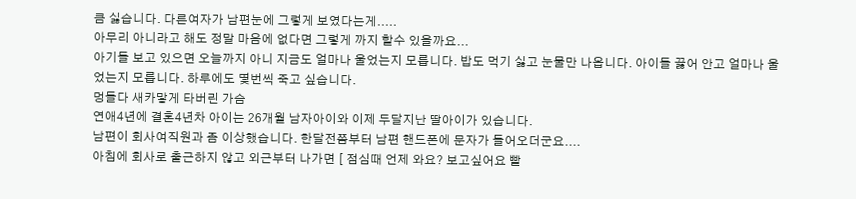큼 싫습니다. 다른여자가 남편눈에 그렇게 보였다는게.....
아무리 아니라고 해도 정말 마음에 없다면 그렇게 까지 할수 있을까요...
아기들 보고 있으면 오늘까지 아니 지금도 얼마나 울었는지 모릅니다. 밥도 먹기 싫고 눈물만 나옵니다. 아이들 끓어 안고 얼마나 울었는지 모릅니다. 하루에도 몇번씩 죽고 싶습니다.
멍들다 새카맣게 타버린 가슴
연애4년에 결혼4년차 아이는 26개월 남자아이와 이제 두달지난 딸아이가 있습니다.
남편이 회사여직원과 좀 이상했습니다. 한달전쯤부터 남편 핸드폰에 문자가 들어오더군요....
아침에 회사로 출근하지 않고 외근부터 나가면 [ 점심때 언제 와요? 보고싶어요 빨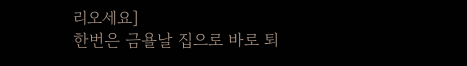리오세요]
한번은 금욜날 집으로 바로 퇴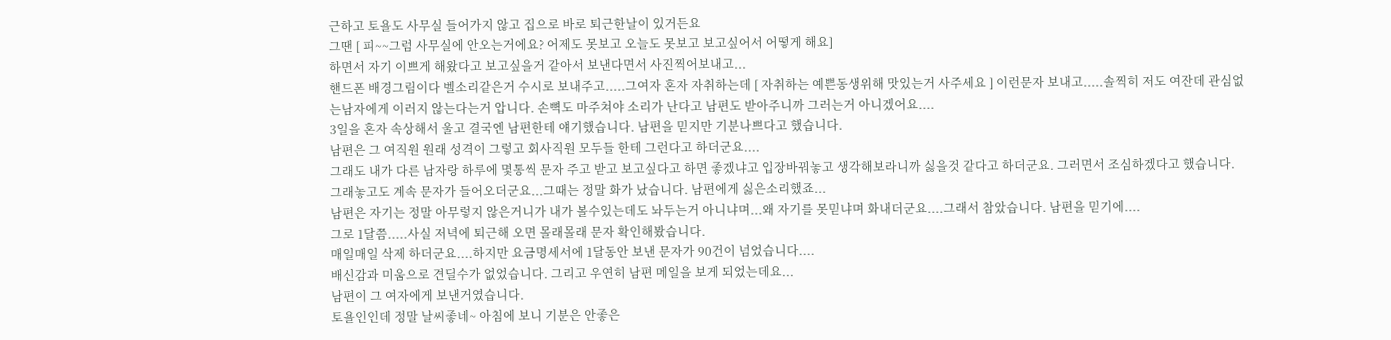근하고 토욜도 사무실 들어가지 않고 집으로 바로 퇴근한날이 있거든요
그땐 [ 피~~그럼 사무실에 안오는거에요? 어제도 못보고 오늘도 못보고 보고싶어서 어떻게 해요]
하면서 자기 이쁘게 해왔다고 보고싶을거 같아서 보낸다면서 사진찍어보내고...
핸드폰 배경그림이다 벨소리같은거 수시로 보내주고.....그여자 혼자 자취하는데 [ 자취하는 예쁜동생위해 맛있는거 사주세요 ] 이런문자 보내고.....솔찍히 저도 여잔데 관심없는남자에게 이러지 않는다는거 압니다. 손뼉도 마주쳐야 소리가 난다고 남편도 받아주니까 그러는거 아니겠어요....
3일을 혼자 속상해서 울고 결국엔 남편한테 얘기했습니다. 남편을 믿지만 기분나쁘다고 했습니다.
남편은 그 여직원 원래 성격이 그렇고 회사직원 모두들 한테 그런다고 하더군요....
그래도 내가 다른 남자랑 하루에 몇통씩 문자 주고 받고 보고싶다고 하면 좋겠냐고 입장바꿔놓고 생각해보라니까 싫을것 같다고 하더군요. 그러면서 조심하겠다고 했습니다.
그래놓고도 계속 문자가 들어오더군요...그때는 정말 화가 났습니다. 남편에게 싫은소리했죠...
남편은 자기는 정말 아무렇지 않은거니가 내가 볼수있는데도 놔두는거 아니냐며...왜 자기를 못믿냐며 화내더군요....그래서 참았습니다. 남편을 믿기에....
그로 1달쯤.....사실 저녁에 퇴근해 오면 몰래몰래 문자 확인해봤습니다.
매일매일 삭제 하더군요....하지만 요금명세서에 1달동안 보낸 문자가 90건이 넘었습니다....
배신감과 미움으로 견딜수가 없었습니다. 그리고 우연히 남편 메일을 보게 되었는데요...
남편이 그 여자에게 보낸거였습니다.
토욜인인데 정말 날씨좋네~ 아침에 보니 기분은 안좋은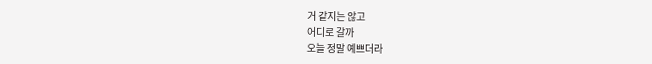거 같지는 않고
어디로 갈까
오늘 정말 예쁘더라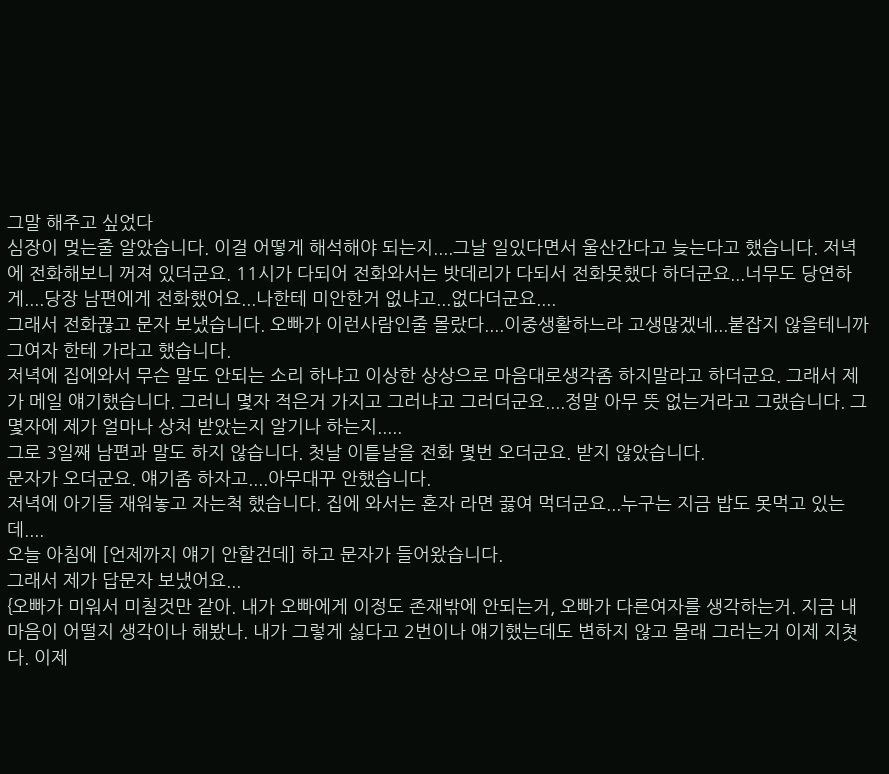그말 해주고 싶었다
심장이 멎는줄 알았습니다. 이걸 어떻게 해석해야 되는지....그날 일있다면서 울산간다고 늦는다고 했습니다. 저녁에 전화해보니 꺼져 있더군요. 11시가 다되어 전화와서는 밧데리가 다되서 전화못했다 하더군요...너무도 당연하게....당장 남편에게 전화했어요...나한테 미안한거 없냐고...없다더군요....
그래서 전화끊고 문자 보냈습니다. 오빠가 이런사람인줄 몰랐다....이중생활하느라 고생많겠네...붙잡지 않을테니까 그여자 한테 가라고 했습니다.
저녁에 집에와서 무슨 말도 안되는 소리 하냐고 이상한 상상으로 마음대로생각좀 하지말라고 하더군요. 그래서 제가 메일 얘기했습니다. 그러니 몇자 적은거 가지고 그러냐고 그러더군요....정말 아무 뜻 없는거라고 그랬습니다. 그 몇자에 제가 얼마나 상처 받았는지 알기나 하는지.....
그로 3일째 남편과 말도 하지 않습니다. 첫날 이틑날을 전화 몇번 오더군요. 받지 않았습니다.
문자가 오더군요. 얘기좀 하자고....아무대꾸 안했습니다.
저녁에 아기들 재워놓고 자는척 했습니다. 집에 와서는 혼자 라면 끓여 먹더군요...누구는 지금 밥도 못먹고 있는데....
오늘 아침에 [언제까지 얘기 안할건데] 하고 문자가 들어왔습니다.
그래서 제가 답문자 보냈어요...
{오빠가 미워서 미칠것만 같아. 내가 오빠에게 이정도 존재밖에 안되는거, 오빠가 다른여자를 생각하는거. 지금 내 마음이 어떨지 생각이나 해봤나. 내가 그렇게 싫다고 2번이나 얘기했는데도 변하지 않고 몰래 그러는거 이제 지쳣다. 이제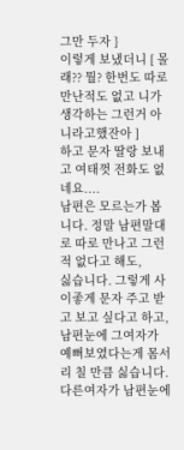그만 두자 }
이렇게 보냈더니 [ 몰래?? 뭘? 한번도 따로 만난적도 없고 니가 생각하는 그런거 아니라고했잔아 ]
하고 문자 딸랑 보내고 여태껏 전화도 없네요....
남편은 모르는가 봅니다. 정말 남편말대로 따로 만나고 그런적 없다고 해도,
싫습니다. 그렇게 사이좋게 문자 주고 받고 보고 싶다고 하고, 남편눈에 그여자가 예뻐보였다는게 몸서리 칠 만큼 싫습니다. 다른여자가 남편눈에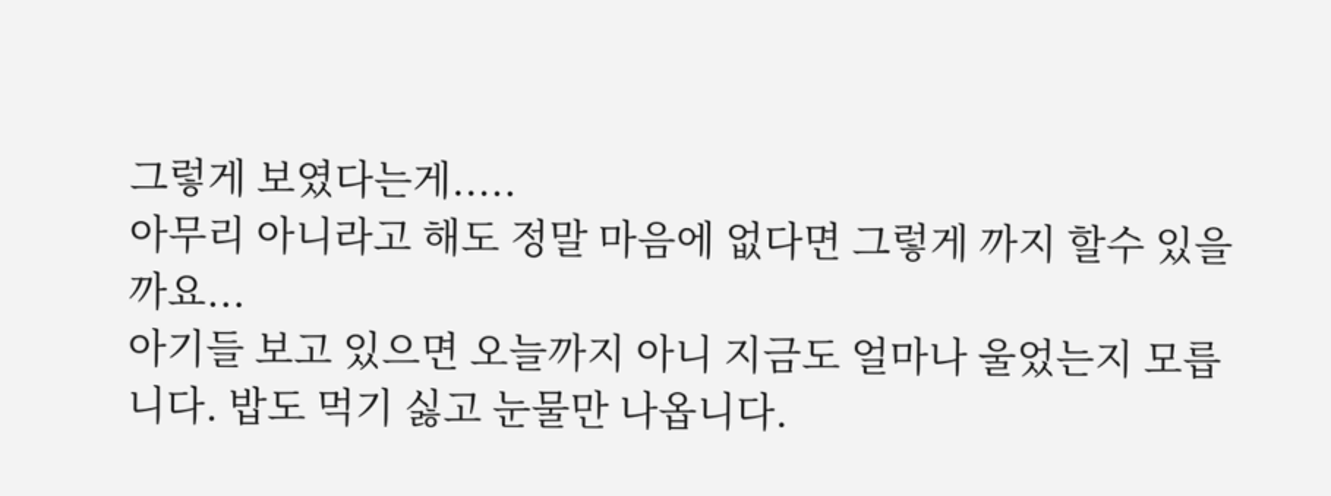그렇게 보였다는게.....
아무리 아니라고 해도 정말 마음에 없다면 그렇게 까지 할수 있을까요...
아기들 보고 있으면 오늘까지 아니 지금도 얼마나 울었는지 모릅니다. 밥도 먹기 싫고 눈물만 나옵니다.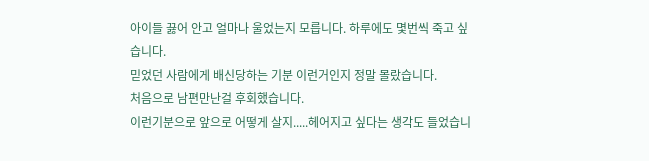아이들 끓어 안고 얼마나 울었는지 모릅니다. 하루에도 몇번씩 죽고 싶습니다.
믿었던 사람에게 배신당하는 기분 이런거인지 정말 몰랐습니다.
처음으로 남편만난걸 후회했습니다.
이런기분으로 앞으로 어떻게 살지.....헤어지고 싶다는 생각도 들었습니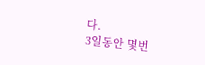다.
3일동안 몇번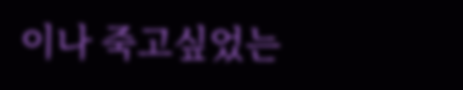이나 죽고싶었는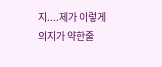지....제가 이렇게 의지가 약한줄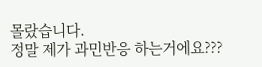몰랐습니다.
정말 제가 과민반응 하는거에요???